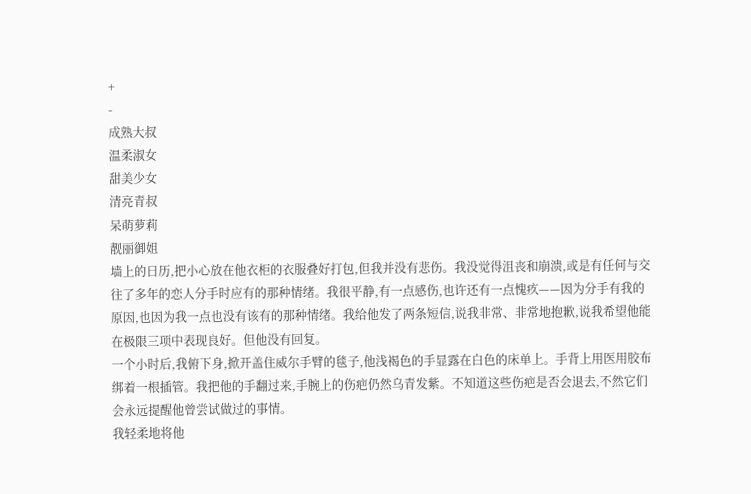+
-
成熟大叔
温柔淑女
甜美少女
清亮青叔
呆萌萝莉
靓丽御姐
墙上的日历,把小心放在他衣柜的衣服叠好打包,但我并没有悲伤。我没觉得沮丧和崩溃,或是有任何与交往了多年的恋人分手时应有的那种情绪。我很平静,有一点感伤,也许还有一点愧疚——因为分手有我的原因,也因为我一点也没有该有的那种情绪。我给他发了两条短信,说我非常、非常地抱歉,说我希望他能在极限三项中表现良好。但他没有回复。
一个小时后,我俯下身,掀开盖住威尔手臂的毯子,他浅褐色的手显露在白色的床单上。手背上用医用胶布绑着一根插管。我把他的手翻过来,手腕上的伤疤仍然乌青发紫。不知道这些伤疤是否会退去,不然它们会永远提醒他曾尝试做过的事情。
我轻柔地将他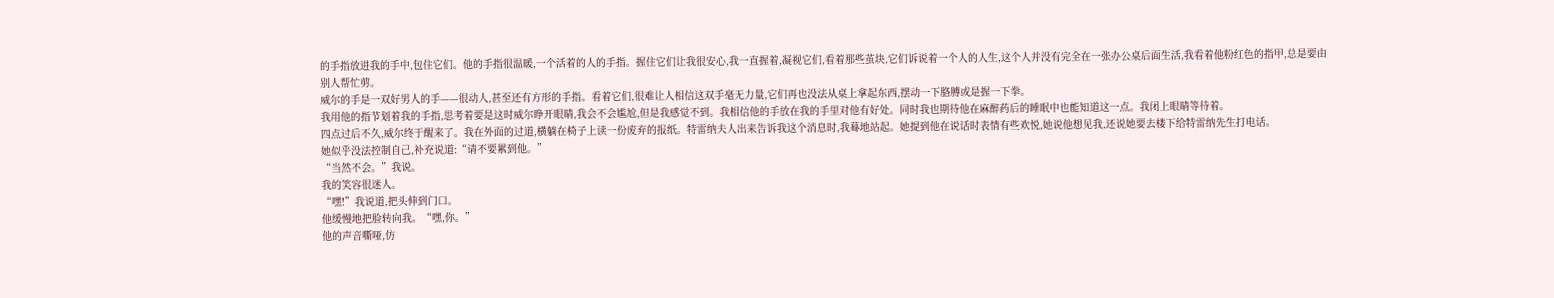的手指放进我的手中,包住它们。他的手指很温暖,一个活着的人的手指。握住它们让我很安心,我一直握着,凝视它们,看着那些茧块,它们诉说着一个人的人生,这个人并没有完全在一张办公桌后面生活,我看着他粉红色的指甲,总是要由别人帮忙剪。
威尔的手是一双好男人的手——很动人,甚至还有方形的手指。看着它们,很难让人相信这双手毫无力量,它们再也没法从桌上拿起东西,摆动一下胳膊或是握一下拳。
我用他的指节划着我的手指,思考着要是这时威尔睁开眼睛,我会不会尴尬,但是我感觉不到。我相信他的手放在我的手里对他有好处。同时我也期待他在麻醉药后的睡眠中也能知道这一点。我闭上眼睛等待着。
四点过后不久,威尔终于醒来了。我在外面的过道,横躺在椅子上读一份废弃的报纸。特雷纳夫人出来告诉我这个消息时,我蓦地站起。她提到他在说话时表情有些欢悦,她说他想见我,还说她要去楼下给特雷纳先生打电话。
她似乎没法控制自己,补充说道:“请不要累到他。”
“当然不会。”我说。
我的笑容很迷人。
“嘿!”我说道,把头伸到门口。
他缓慢地把脸转向我。“嘿,你。”
他的声音嘶哑,仿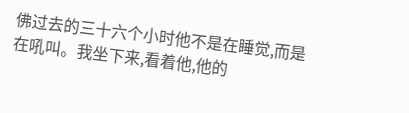佛过去的三十六个小时他不是在睡觉,而是在吼叫。我坐下来,看着他,他的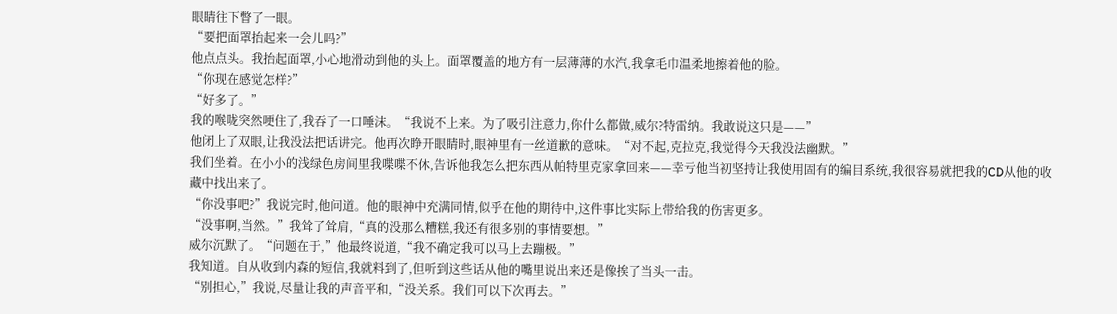眼睛往下瞥了一眼。
“要把面罩抬起来一会儿吗?”
他点点头。我抬起面罩,小心地滑动到他的头上。面罩覆盖的地方有一层薄薄的水汽,我拿毛巾温柔地擦着他的脸。
“你现在感觉怎样?”
“好多了。”
我的喉咙突然哽住了,我吞了一口唾沫。“我说不上来。为了吸引注意力,你什么都做,威尔?特雷纳。我敢说这只是——”
他闭上了双眼,让我没法把话讲完。他再次睁开眼睛时,眼神里有一丝道歉的意味。“对不起,克拉克,我觉得今天我没法幽默。”
我们坐着。在小小的浅绿色房间里我喋喋不休,告诉他我怎么把东西从帕特里克家拿回来——幸亏他当初坚持让我使用固有的编目系统,我很容易就把我的CD从他的收藏中找出来了。
“你没事吧?”我说完时,他问道。他的眼神中充满同情,似乎在他的期待中,这件事比实际上带给我的伤害更多。
“没事啊,当然。”我耸了耸肩,“真的没那么糟糕,我还有很多别的事情要想。”
威尔沉默了。“问题在于,”他最终说道,“我不确定我可以马上去蹦极。”
我知道。自从收到内森的短信,我就料到了,但听到这些话从他的嘴里说出来还是像挨了当头一击。
“别担心,”我说,尽量让我的声音平和,“没关系。我们可以下次再去。”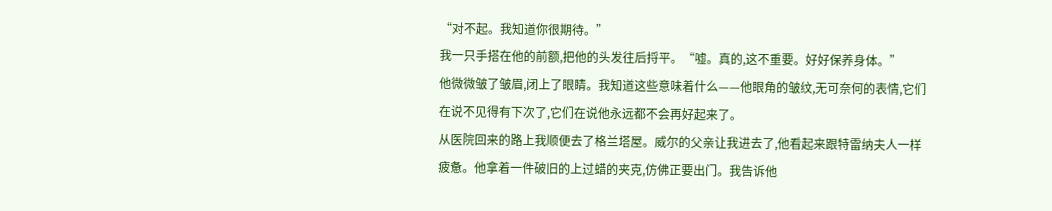“对不起。我知道你很期待。”
我一只手搭在他的前额,把他的头发往后捋平。“嘘。真的,这不重要。好好保养身体。”
他微微皱了皱眉,闭上了眼睛。我知道这些意味着什么——他眼角的皱纹,无可奈何的表情,它们在说不见得有下次了,它们在说他永远都不会再好起来了。
从医院回来的路上我顺便去了格兰塔屋。威尔的父亲让我进去了,他看起来跟特雷纳夫人一样疲惫。他拿着一件破旧的上过蜡的夹克,仿佛正要出门。我告诉他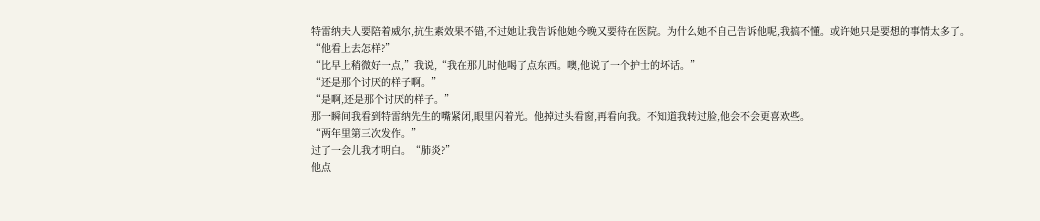特雷纳夫人要陪着威尔,抗生素效果不错,不过她让我告诉他她今晚又要待在医院。为什么她不自己告诉他呢,我搞不懂。或许她只是要想的事情太多了。
“他看上去怎样?”
“比早上稍微好一点,”我说,“我在那儿时他喝了点东西。噢,他说了一个护士的坏话。”
“还是那个讨厌的样子啊。”
“是啊,还是那个讨厌的样子。”
那一瞬间我看到特雷纳先生的嘴紧闭,眼里闪着光。他掉过头看窗,再看向我。不知道我转过脸,他会不会更喜欢些。
“两年里第三次发作。”
过了一会儿我才明白。“肺炎?”
他点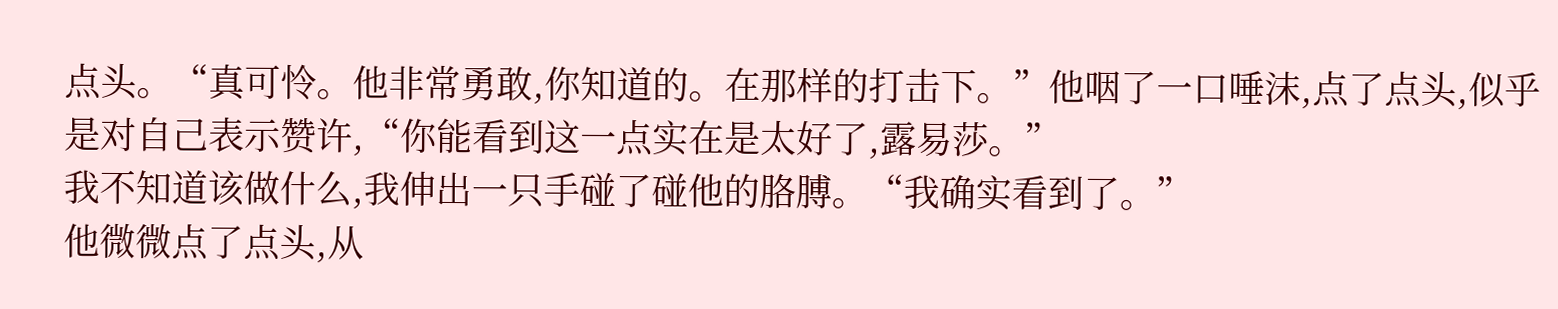点头。“真可怜。他非常勇敢,你知道的。在那样的打击下。”他咽了一口唾沫,点了点头,似乎是对自己表示赞许,“你能看到这一点实在是太好了,露易莎。”
我不知道该做什么,我伸出一只手碰了碰他的胳膊。“我确实看到了。”
他微微点了点头,从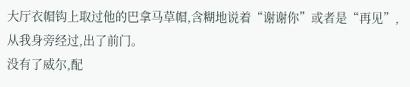大厅衣帽钩上取过他的巴拿马草帽,含糊地说着“谢谢你”或者是“再见”,从我身旁经过,出了前门。
没有了威尔,配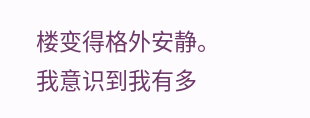楼变得格外安静。我意识到我有多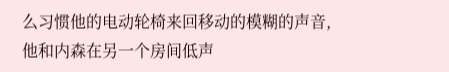么习惯他的电动轮椅来回移动的模糊的声音,他和内森在另一个房间低声